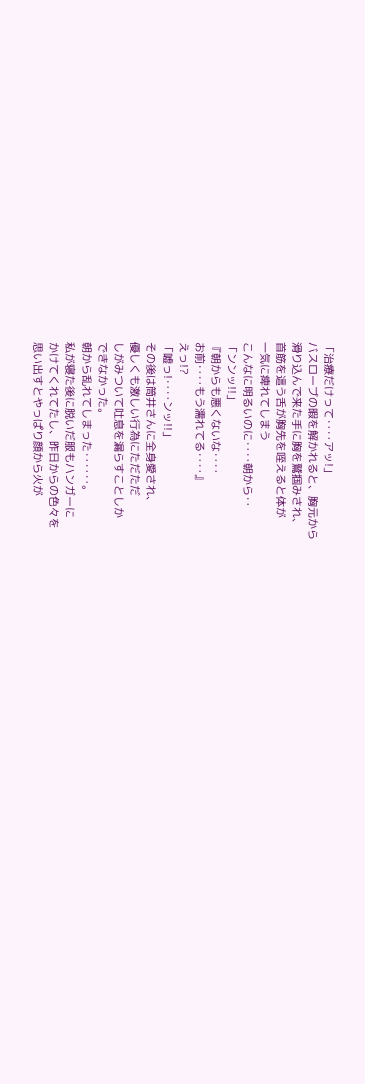「治療だけって‥‥アッ!」
バスローブの暇を解かれると、胸元から
滑り込んで来た手に胸を鷲掴みされ、
首筋を這う舌が胸先を咥えると体が
一気に痺れてしまう
こんなに明るいのに‥‥朝から‥
「ンンッ!!」
『朝からも悪くないな‥‥
お前‥‥もう濡れてる‥‥』
えっ!?
「嘘っ!‥‥ンッ!!」
その後は筒井さんに全身愛され、
優しくも激しい行為にただただ
しがみついて吐息を漏らすことしか
できなかった。
朝から乱れてしまった‥‥‥。
私が寝た後に脱いだ服もハンガーに
かけてくれてたし、昨日からの色々を
思い出すとやっぱり顔から火が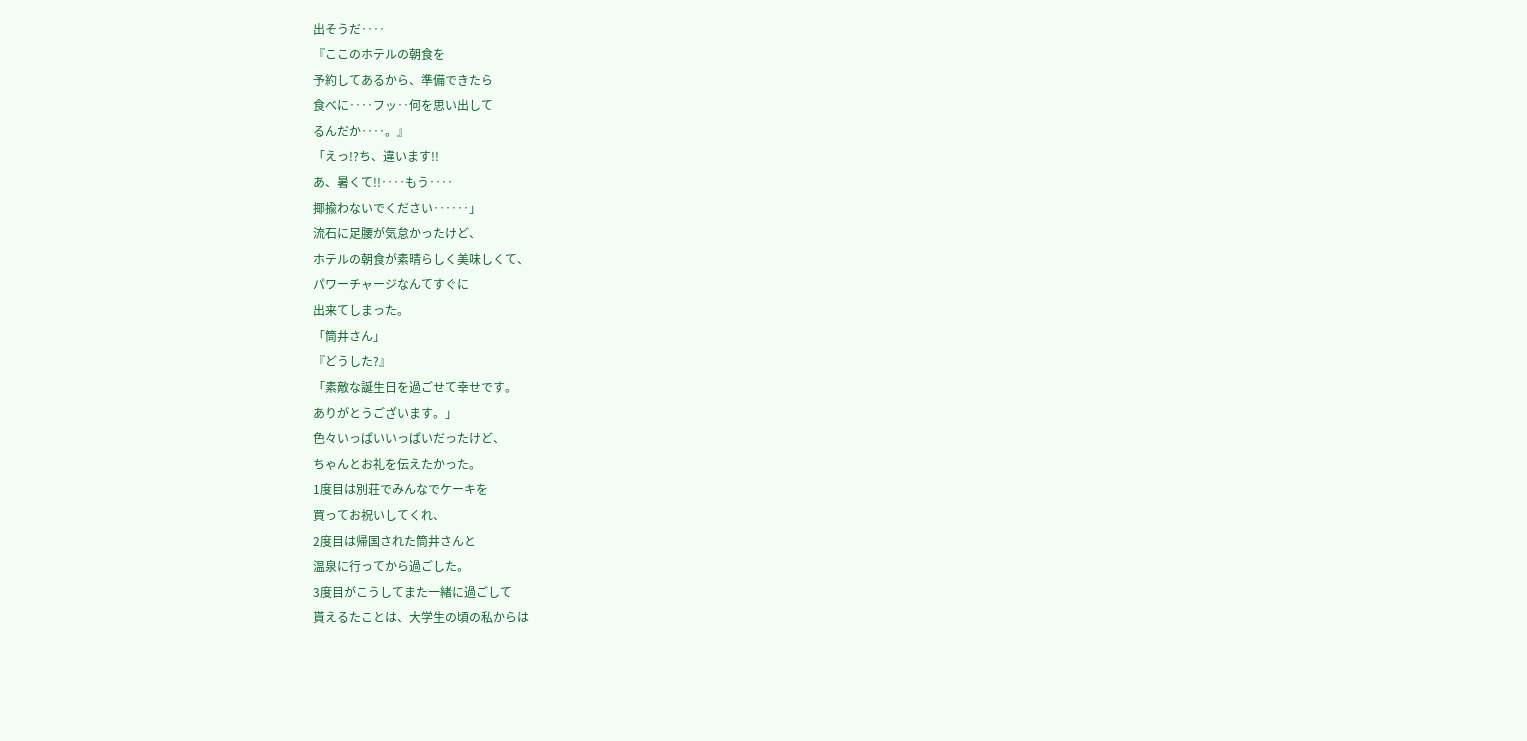出そうだ‥‥
『ここのホテルの朝食を
予約してあるから、準備できたら
食べに‥‥フッ‥何を思い出して
るんだか‥‥。』
「えっ!?ち、違います!!
あ、暑くて!!‥‥もう‥‥
揶揄わないでください‥‥‥」
流石に足腰が気怠かったけど、
ホテルの朝食が素晴らしく美味しくて、
パワーチャージなんてすぐに
出来てしまった。
「筒井さん」
『どうした?』
「素敵な誕生日を過ごせて幸せです。
ありがとうございます。」
色々いっぱいいっぱいだったけど、
ちゃんとお礼を伝えたかった。
1度目は別荘でみんなでケーキを
買ってお祝いしてくれ、
2度目は帰国された筒井さんと
温泉に行ってから過ごした。
3度目がこうしてまた一緒に過ごして
貰えるたことは、大学生の頃の私からは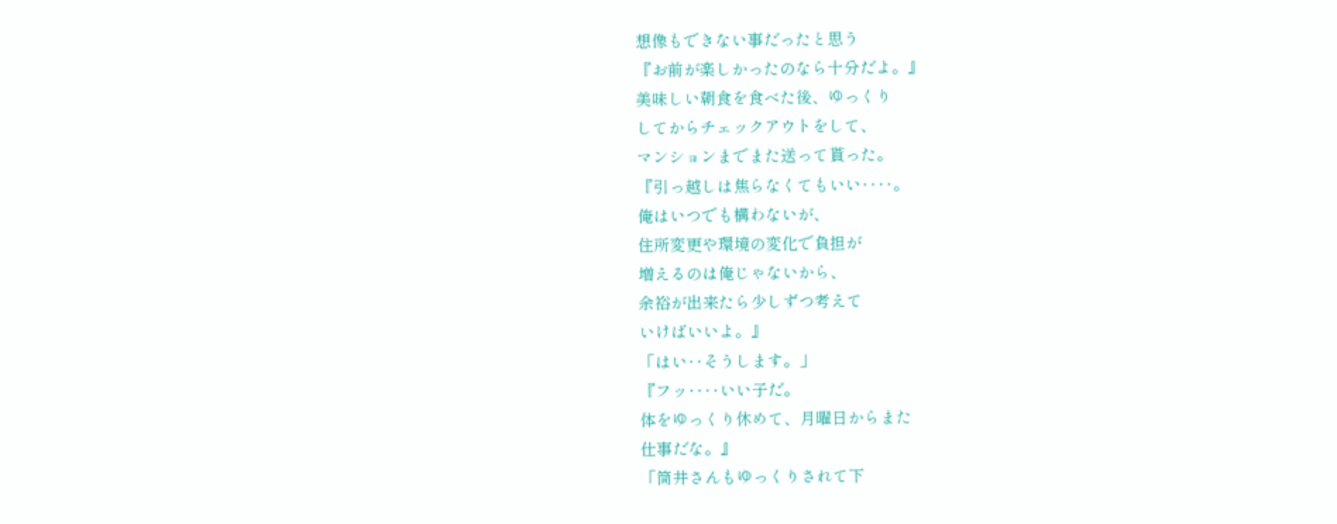想像もできない事だったと思う
『お前が楽しかったのなら十分だよ。』
美味しい朝食を食べた後、ゆっくり
してからチェックアウトをして、
マンションまでまた送って貰った。
『引っ越しは焦らなくてもいい‥‥。
俺はいつでも構わないが、
住所変更や環境の変化で負担が
増えるのは俺じゃないから、
余裕が出来たら少しずつ考えて
いけばいいよ。』
「はい‥そうします。」
『フッ‥‥いい子だ。
体をゆっくり休めて、月曜日からまた
仕事だな。』
「筒井さんもゆっくりされて下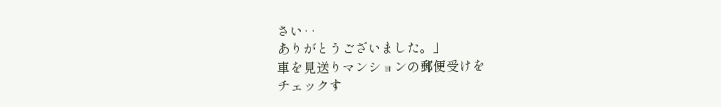さい‥
ありがとうございました。」
車を見送りマンションの郵便受けを
チェックす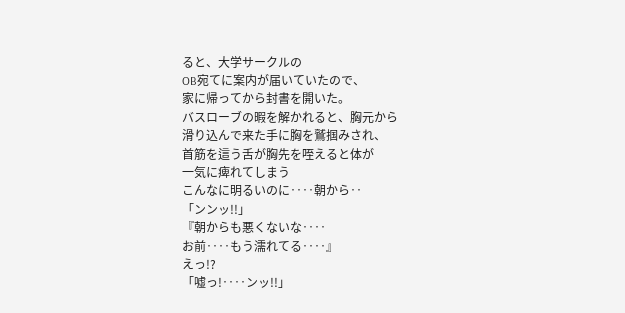ると、大学サークルの
OB宛てに案内が届いていたので、
家に帰ってから封書を開いた。
バスローブの暇を解かれると、胸元から
滑り込んで来た手に胸を鷲掴みされ、
首筋を這う舌が胸先を咥えると体が
一気に痺れてしまう
こんなに明るいのに‥‥朝から‥
「ンンッ!!」
『朝からも悪くないな‥‥
お前‥‥もう濡れてる‥‥』
えっ!?
「嘘っ!‥‥ンッ!!」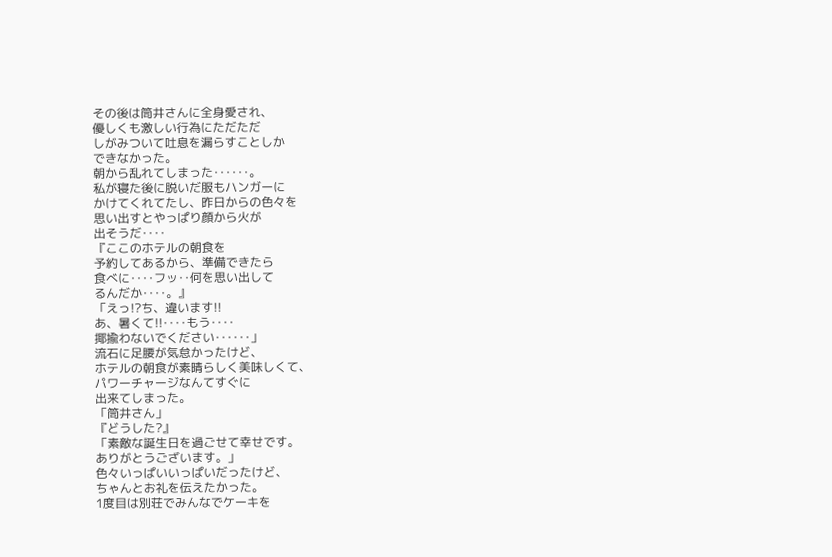その後は筒井さんに全身愛され、
優しくも激しい行為にただただ
しがみついて吐息を漏らすことしか
できなかった。
朝から乱れてしまった‥‥‥。
私が寝た後に脱いだ服もハンガーに
かけてくれてたし、昨日からの色々を
思い出すとやっぱり顔から火が
出そうだ‥‥
『ここのホテルの朝食を
予約してあるから、準備できたら
食べに‥‥フッ‥何を思い出して
るんだか‥‥。』
「えっ!?ち、違います!!
あ、暑くて!!‥‥もう‥‥
揶揄わないでください‥‥‥」
流石に足腰が気怠かったけど、
ホテルの朝食が素晴らしく美味しくて、
パワーチャージなんてすぐに
出来てしまった。
「筒井さん」
『どうした?』
「素敵な誕生日を過ごせて幸せです。
ありがとうございます。」
色々いっぱいいっぱいだったけど、
ちゃんとお礼を伝えたかった。
1度目は別荘でみんなでケーキを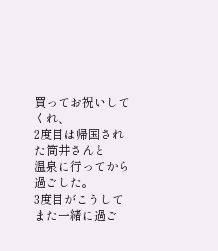買ってお祝いしてくれ、
2度目は帰国された筒井さんと
温泉に行ってから過ごした。
3度目がこうしてまた一緒に過ご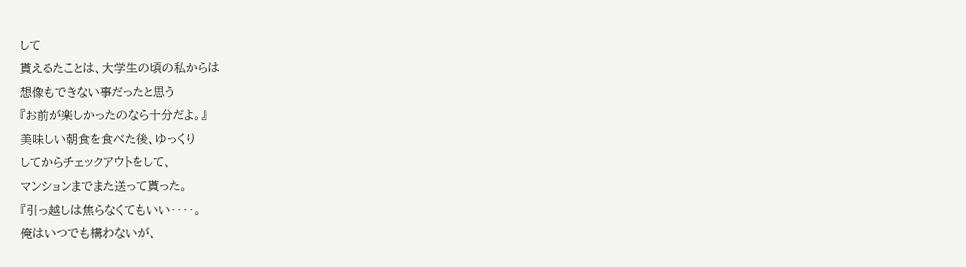して
貰えるたことは、大学生の頃の私からは
想像もできない事だったと思う
『お前が楽しかったのなら十分だよ。』
美味しい朝食を食べた後、ゆっくり
してからチェックアウトをして、
マンションまでまた送って貰った。
『引っ越しは焦らなくてもいい‥‥。
俺はいつでも構わないが、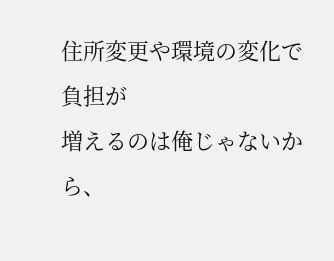住所変更や環境の変化で負担が
増えるのは俺じゃないから、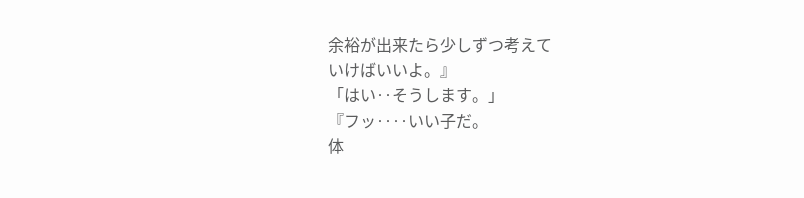余裕が出来たら少しずつ考えて
いけばいいよ。』
「はい‥そうします。」
『フッ‥‥いい子だ。
体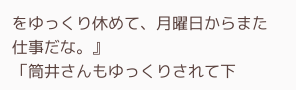をゆっくり休めて、月曜日からまた
仕事だな。』
「筒井さんもゆっくりされて下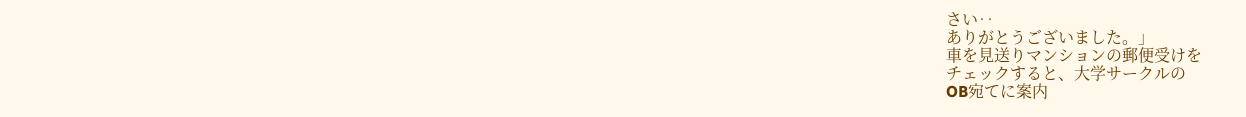さい‥
ありがとうございました。」
車を見送りマンションの郵便受けを
チェックすると、大学サークルの
OB宛てに案内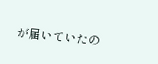が届いていたの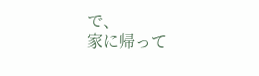で、
家に帰って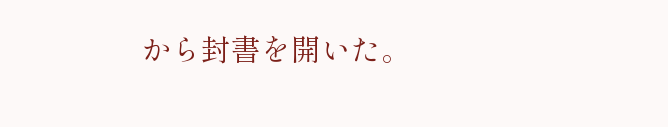から封書を開いた。